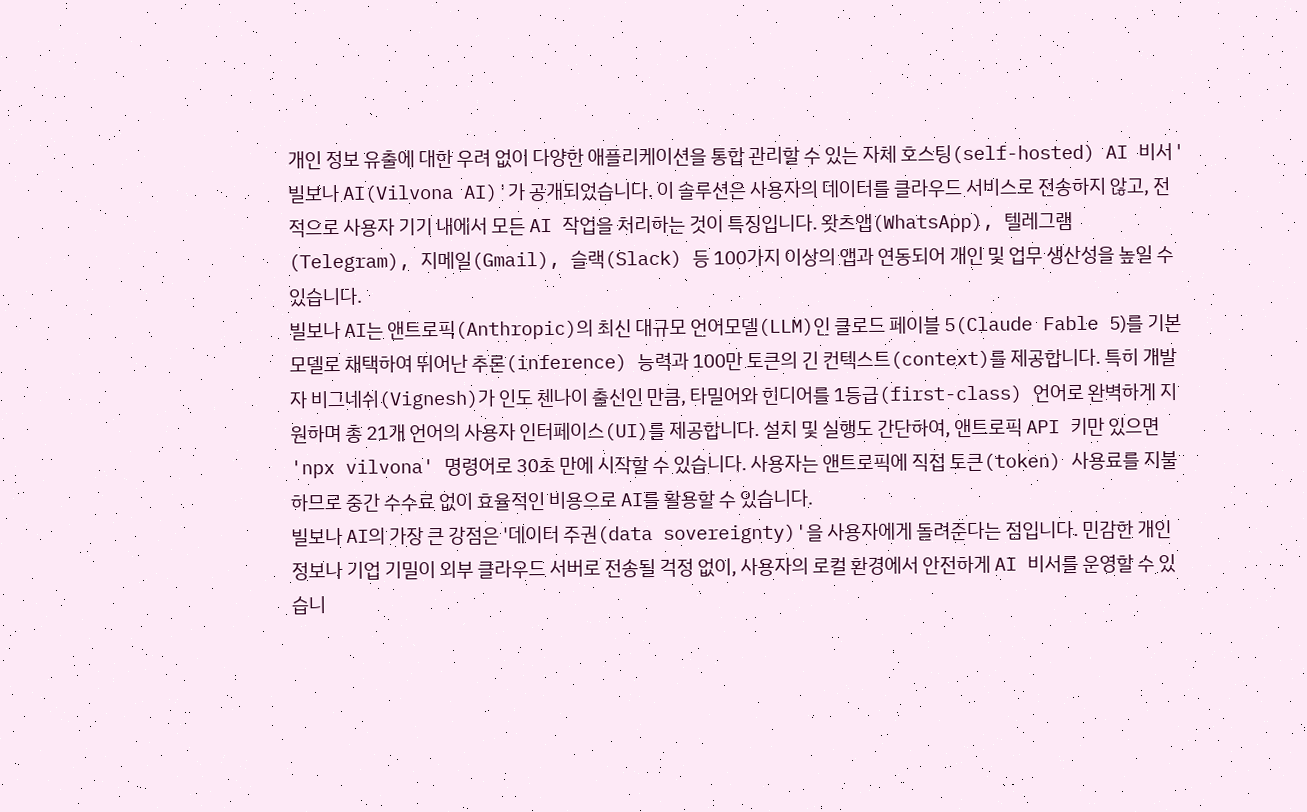개인 정보 유출에 대한 우려 없이 다양한 애플리케이션을 통합 관리할 수 있는 자체 호스팅(self-hosted) AI 비서 '빌보나 AI(Vilvona AI)'가 공개되었습니다. 이 솔루션은 사용자의 데이터를 클라우드 서비스로 전송하지 않고, 전적으로 사용자 기기 내에서 모든 AI 작업을 처리하는 것이 특징입니다. 왓츠앱(WhatsApp), 텔레그램(Telegram), 지메일(Gmail), 슬랙(Slack) 등 100가지 이상의 앱과 연동되어 개인 및 업무 생산성을 높일 수 있습니다.
빌보나 AI는 앤트로픽(Anthropic)의 최신 대규모 언어모델(LLM)인 클로드 페이블 5(Claude Fable 5)를 기본 모델로 채택하여 뛰어난 추론(inference) 능력과 100만 토큰의 긴 컨텍스트(context)를 제공합니다. 특히 개발자 비그네쉬(Vignesh)가 인도 첸나이 출신인 만큼, 타밀어와 힌디어를 1등급(first-class) 언어로 완벽하게 지원하며 총 21개 언어의 사용자 인터페이스(UI)를 제공합니다. 설치 및 실행도 간단하여, 앤트로픽 API 키만 있으면 'npx vilvona' 명령어로 30초 만에 시작할 수 있습니다. 사용자는 앤트로픽에 직접 토큰(token) 사용료를 지불하므로 중간 수수료 없이 효율적인 비용으로 AI를 활용할 수 있습니다.
빌보나 AI의 가장 큰 강점은 '데이터 주권(data sovereignty)'을 사용자에게 돌려준다는 점입니다. 민감한 개인 정보나 기업 기밀이 외부 클라우드 서버로 전송될 걱정 없이, 사용자의 로컬 환경에서 안전하게 AI 비서를 운영할 수 있습니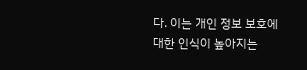다. 이는 개인 정보 보호에 대한 인식이 높아지는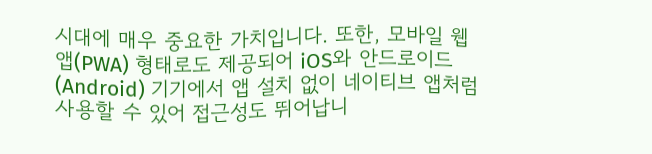시대에 매우 중요한 가치입니다. 또한, 모바일 웹 앱(PWA) 형태로도 제공되어 iOS와 안드로이드(Android) 기기에서 앱 설치 없이 네이티브 앱처럼 사용할 수 있어 접근성도 뛰어납니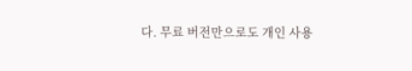다. 무료 버전만으로도 개인 사용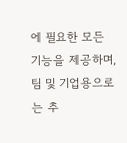에 필요한 모든 기능을 제공하며, 팀 및 기업용으로는 추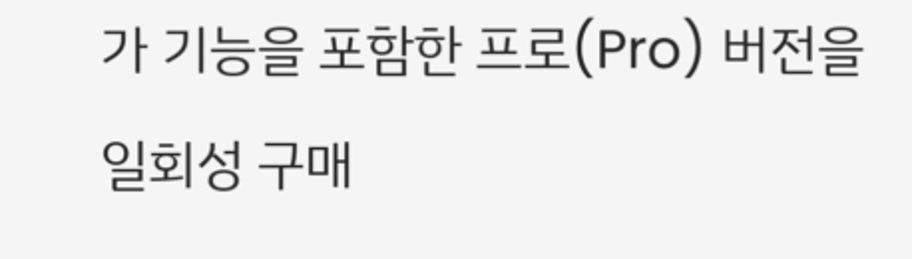가 기능을 포함한 프로(Pro) 버전을 일회성 구매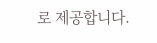로 제공합니다.